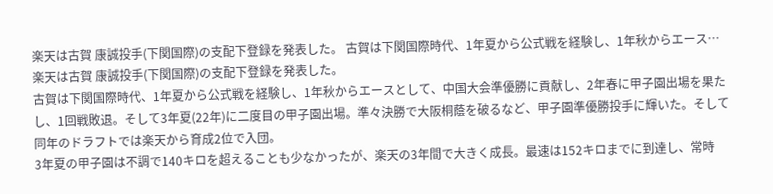楽天は古賀 康誠投手(下関国際)の支配下登録を発表した。 古賀は下関国際時代、1年夏から公式戦を経験し、1年秋からエース…
楽天は古賀 康誠投手(下関国際)の支配下登録を発表した。
古賀は下関国際時代、1年夏から公式戦を経験し、1年秋からエースとして、中国大会準優勝に貢献し、2年春に甲子園出場を果たし、1回戦敗退。そして3年夏(22年)に二度目の甲子園出場。準々決勝で大阪桐蔭を破るなど、甲子園準優勝投手に輝いた。そして同年のドラフトでは楽天から育成2位で入団。
3年夏の甲子園は不調で140キロを超えることも少なかったが、楽天の3年間で大きく成長。最速は152キロまでに到達し、常時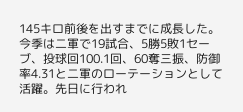145キロ前後を出すまでに成長した。今季は二軍で19試合、5勝5敗1セーブ、投球回100.1回、60奪三振、防御率4.31と二軍のローテーションとして活躍。先日に行われ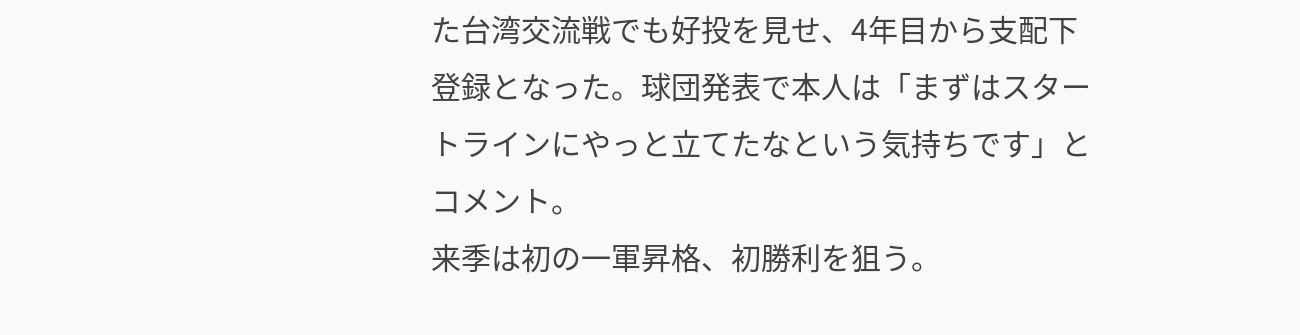た台湾交流戦でも好投を見せ、4年目から支配下登録となった。球団発表で本人は「まずはスタートラインにやっと立てたなという気持ちです」とコメント。
来季は初の一軍昇格、初勝利を狙う。